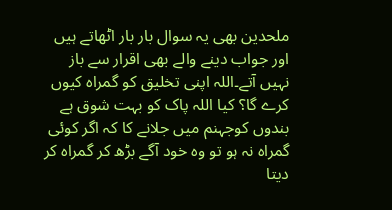ملحدین بھی یہ سوال بار بار اٹھاتے ہیں اور جواب دینے والے بھی اقرار سے باز نہیں آتے۔اللہ اپنی تخلیق کو گمراہ کیوں کرے گا؟ کیا اللہ پاک کو بہت شوق ہے بندوں کوجہنم میں جلانے کا کہ اگر کوئی گمراہ نہ ہو تو وہ خود آگے بڑھ کر گمراہ کر دیتا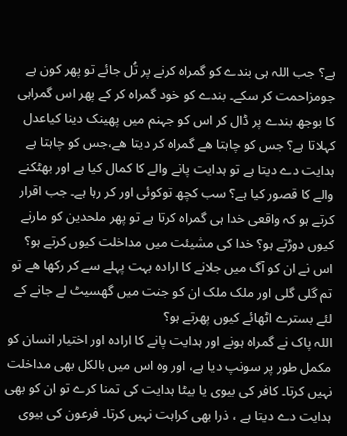ہے؟ جب اللہ ہی بندے کو گمراہ کرنے پر تُل جائے تو پھر کون ہے جومزاحمت کر سکے۔ بندے کو خود گمراہ کر کے پھر اس گمراہی کا بوجھ بندے پر ڈال کر اس کو جہنم میں پھینک دینا کیاعدل کہلاتا ہے؟ جس کو چاہتا ھے گمراہ کر دیتا ھے،جس کو چاہتا ہے ہدایت دے دیتا ہے تو ہدایت پانے والے کا کمال کیا ہے اور بھٹکنے والے کا قصور کیا ہے؟ سب کچھ توکوئی اور کر رہا ہے۔ جب اقرار کرتے ہو کہ واقعی خدا ہی گمراہ کرتا ہے تو پھر ملحدین کو مارنے کیوں دوڑتے ہو؟ خدا کی مشیئت میں مداخلت کیوں کرتے ہو؟ اس نے ان کو آگ میں جلانے کا ارادہ بہت پہلے سے کر رکھا ھے تو تم گلی گلی اور ملک ملک ان کو جنت میں گھسیٹ لے جانے کے لئے بسترے اٹھائے کیوں پھرتے ہو؟
اللہ پاک نے گمراہ ہونے اور ہدایت پانے کا ارادہ اور اختیار انسان کو مکمل طور پر سونپ دیا ہے، اور وہ اس میں بالکل بھی مداخلت نہیں کرتا۔ کافر کی بیوی یا بیٹا ہدایت کی تمنا کرے تو ان کو بھی ہدایت دے دیتا ہے ، ذرا بھی کراہت نہیں کرتا۔ فرعون کی بیوی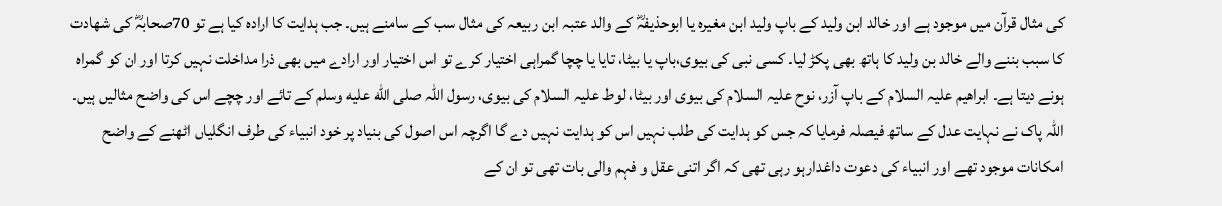کی مثال قرآن میں موجود ہے اور خالد ابن ولید کے باپ ولید ابن مغیرہ یا ابوحذیفہؓ کے والد عتبہ ابن ربیعہ کی مثال سب کے سامنے ہیں۔ جب ہدایت کا ارادہ کیا ہے تو 70صحابہؓ کی شھادت کا سبب بننے والے خالد بن ولید کا ہاتھ بھی پکڑ لیا۔ کسی نبی کی بیوی،باپ یا بیٹا، تایا یا چچا گمراہی اختیار کرے تو اس اختیار اور ارادے میں بھی ذرا مداخلت نہیں کرتا اور ان کو گمراہ ہونے دیتا ہے۔ ابراھیم علیہ السلام کے باپ آزر، نوح علیہ السلام کی بیوی اور بیٹا، لوط علیہ السلام کی بیوی، رسول اللہ صلى الله عليه وسلم کے تائے اور چچے اس کی واضح مثالیں ہیں۔ اللہ پاک نے نہایت عدل کے ساتھ فیصلہ فرمایا کہ جس کو ہدایت کی طلب نہیں اس کو ہدایت نہیں دے گا اگرچہ اس اصول کی بنیاد پر خود انبیاء کی طرف انگلیاں اٹھنے کے واضح امکانات موجود تھے اور انبیاء کی دعوت داغدارہو رہی تھی کہ اگر اتنی عقل و فہم والی بات تھی تو ان کے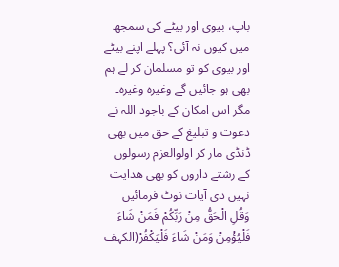باپ، بیوی اور بیٹے کی سمجھ میں کیوں نہ آئی؟ پہلے اپنے بیٹے اور بیوی کو تو مسلمان کر لے ہم بھی ہو جائیں گے وغیرہ وغیرہ۔ مگر اس امکان کے باجود اللہ نے دعوت و تبلیغ کے حق میں بھی ڈنڈی مار کر اولوالعزم رسولوں کے رشتے داروں کو بھی ھدایت نہیں دی آیات نوٹ فرمائیں
وَقُلِ الْحَقُّ مِنْ رَبِّکُمْ فَمَنْ شَاءَ فَلْیُؤْمِنْ وَمَنْ شَاءَ فَلْیَکْفُرْ(الکہف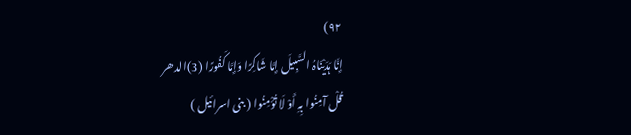۹۲)
إِنَّا ہَدَیْنَاہُ السَّبِیلَ إِمَّا شَاکِرًا وَإِمَّا کَفُورًا (3)الدھر
قُلْ آمِنُوا بِہِ أَوْ لَا تُؤْمِنُوا ( بنی اسرائیل )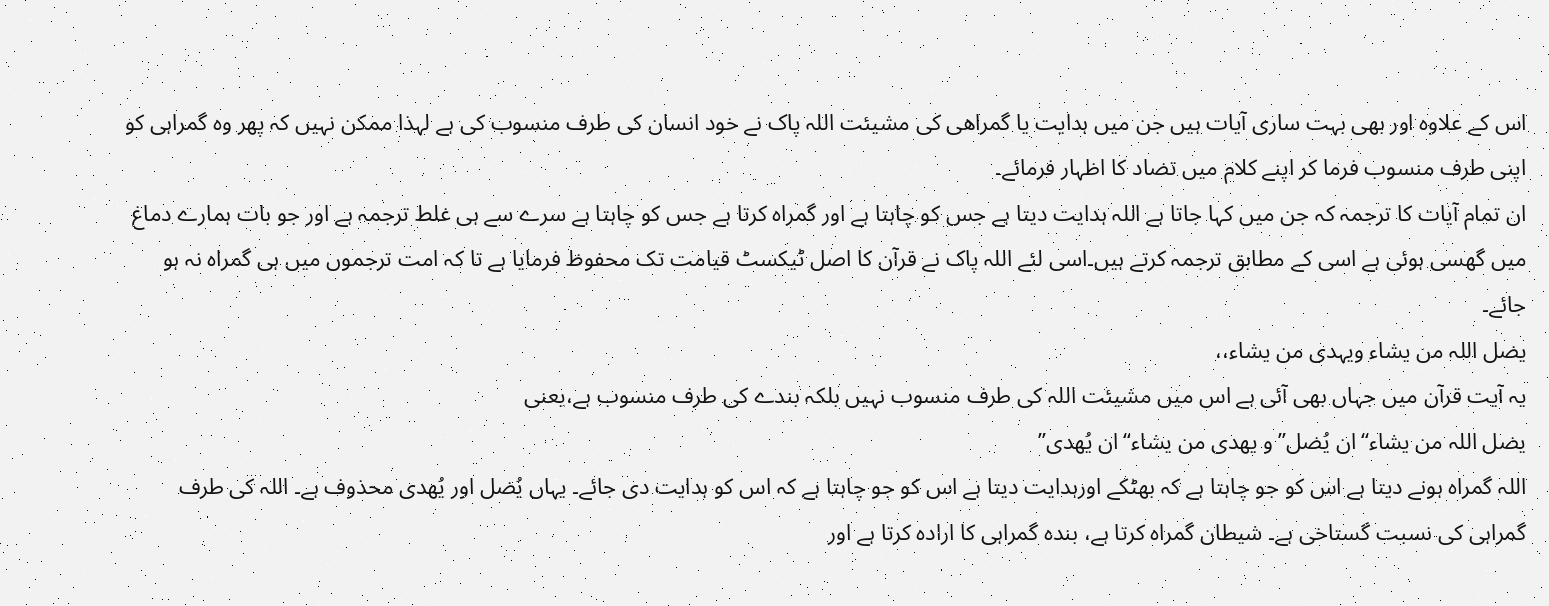اس کے علاوہ اور بھی بہت ساری آیات ہیں جن میں ہدایت یا گمراھی کی مشیئت اللہ پاک نے خود انسان کی طرف منسوب کی ہے لہذا ممکن نہیں کہ پھر وہ گمراہی کو اپنی طرف منسوب فرما کر اپنے کلام میں تضاد کا اظہار فرمائے۔
ان تمام آیات کا ترجمہ کہ جن میں کہا جاتا ہے اللہ ہدایت دیتا ہے جس کو چاہتا ہے اور گمراہ کرتا ہے جس کو چاہتا ہے سرے سے ہی غلط ترجمہ ہے اور جو بات ہمارے دماغ میں گھسی ہوئی ہے اسی کے مطابق ترجمہ کرتے ہیں۔اسی لئے اللہ پاک نے قرآن کا اصل ٹیکسٹ قیامت تک محفوظ فرمایا ہے تا کہ امت ترجموں میں ہی گمراہ نہ ہو جائے۔
یضل اللہ من یشاء ویہدی من یشاء،،
یہ آیت قرآن میں جہاں بھی آئی ہے اس میں مشیئت اللہ کی طرف منسوب نہیں بلکہ بندے کی طرف منسوب ہے،یعنی
یضل اللہ من یشاء‘‘ان یُضل’’ و یھدی من یشاء‘‘ان یُھدی’’
اللہ گمراہ ہونے دیتا ہے اس کو جو چاہتا ہے کہ بھٹکے اورہدایت دیتا ہے اس کو جو چاہتا ہے کہ اس کو ہدایت دی جائے۔ یہاں یُضل اور یُھدی محذوف ہے۔ اللہ کی طرف گمراہی کی نسبت گستاخی ہے۔ شیطان گمراہ کرتا ہے، بندہ گمراہی کا ارادہ کرتا ہے اور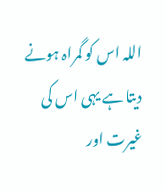اللہ اس کو گمراہ ہونے دیتا ہے یہی اس کی غیرت اور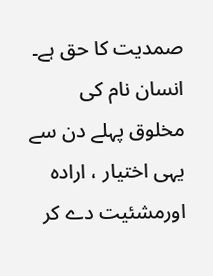صمدیت کا حق ہے۔ انسان نام کی مخلوق پہلے دن سے یہی اختیار ، ارادہ اورمشئیت دے کر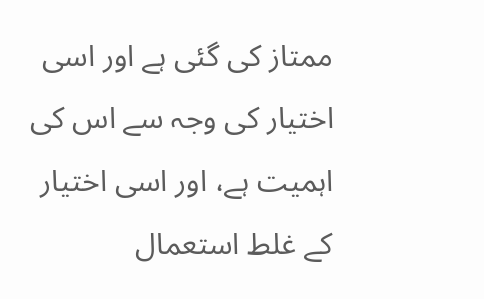ممتاز کی گئی ہے اور اسی اختیار کی وجہ سے اس کی اہمیت ہے، اور اسی اختیار کے غلط استعمال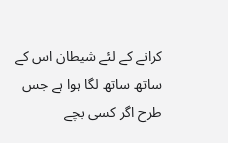کرانے کے لئے شیطان اس کے ساتھ ساتھ لگا ہوا ہے جس طرح اگر کسی بچے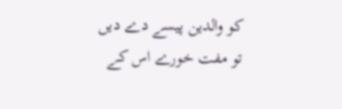کو والدین پیسے دے دیں تو مفت خورے اس کے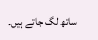ساتھ لگ جاتے ہیں۔